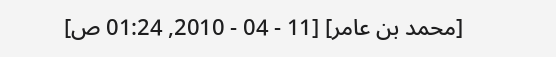[محمد بن عامر] [11 - 04 - 2010, 01:24 ص]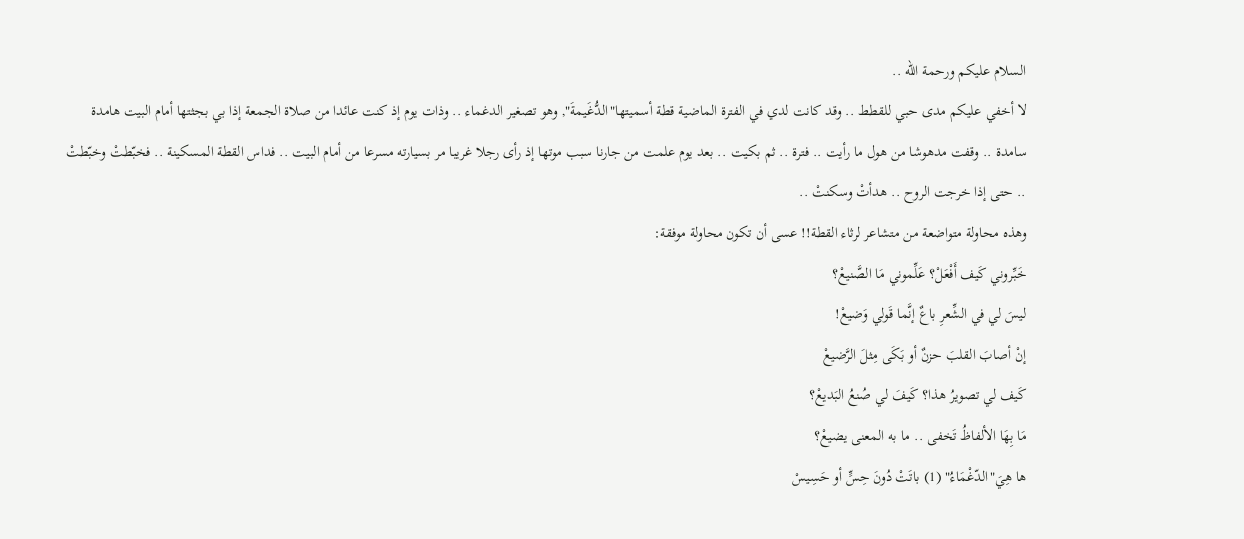السلام عليكم ورحمة الله ..
لا أخفي عليكم مدى حبي للقطط .. وقد كانت لدي في الفترة الماضية قطة أسميتها"الدُّغَيمةَ", وهو تصغير الدغماء .. وذات يوم إذ كنت عائدا من صلاة الجمعة إذا بي بجثتها أمام البيت هامدة سامدة .. وقفت مدهوشا من هول ما رأيت .. فترة .. ثم بكيت .. بعد يوم علمت من جارنا سبب موتها إذ رأى رجلا غريبا مر بسيارته مسرعا من أمام البيت .. فداس القطة المسكينة .. فخبّطتْ وخبّطتْ .. حتى إذا خرجت الروح .. هدأتْ وسكنتْ ..
وهذه محاولة متواضعة من متشاعر لرثاء القطة!! عسى أن تكون محاولة موفقة:
خَبِّروني كَيف أَفْعَلْ؟ عَلِّموني مَا الصَّنيعْ؟
ليسَ لي في الشِّعرِ باعٌ إنَّما قَولي وَضيعْ!
إنْ أصابَ القلبَ حزنٌ أو بَكَى مِثلَ الرَّضيعْ
كَيف لي تصويرُ هذا؟ كَيفَ لي صُنعُ البَديعْ؟
مَا بِهَا الألفاظُ تَخفى .. ما به المعنى يضيعْ؟
ها هِيَ"الدّغْمَاءُ" (1) باتَتْ دُونَ حِسٍّ أو حَسِيسْ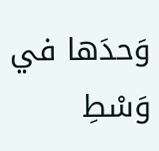وَحدَها في وَسْطِ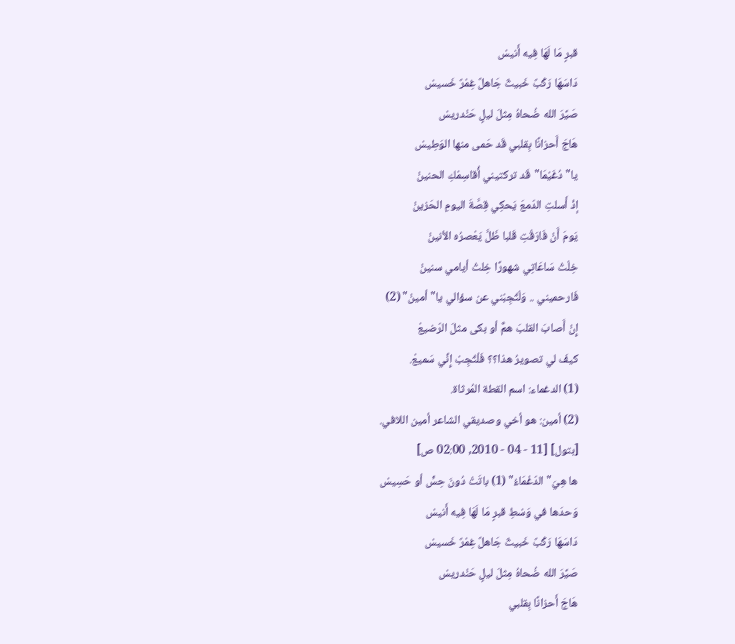قبرٍ مَا لَهَا فِيه أَنيسْ
دَاسَهَا رَكْبٌ خَبيثٌ جَاهلٌ غِمْرٌ خَسيسْ
صَيَّرَ الله ضُحاهُ مِثلَ ليلٍ حَنْدريسْ
هَاجَ أَحزانًا بِقلبي قَد حَمى منها الوَطِيسْ
يا"دُغَيْمَا"قَد تركتيني أُقاسِمْكِ الحنينْ
إذْ أَسلتِ الدّمعَ يَحكِي قِصَّةَ اليومِ الحَزينْ
يَومَ أَنْ فَارَقْتِ قَلبا ظَلَّ يَعْصرُه الأنينْ
خِلْتُ سَاعَاتِي شهورًا خِلتُ أيامي سنينْ
فَارحميني .. وَلْتُجِبْني عن سؤالي يا"أمينْ" (2)
إِنْ أَصابَ القلبَ همٌّ أو بكى مثلَ الرّضيعْ
كيفَ لي تصويرُ هذا؟؟ فَلْتُجِبْ إِنِّي سَميعْ.
(1) الدغماء: اسم القطة المُرثاة.
(2) أمين: هو أخي وصديقي الشاعر أمين اللافي.
[بتول] [11 - 04 - 2010, 02:00 ص]
ها هِيَ"الدّغْمَاءُ" (1) باتَتْ دُونَ حِسٍّ أو حَسِيسْ
وَحدَها في وَسْطِ قبرٍ مَا لَهَا فِيه أَنيسْ
دَاسَهَا رَكْبٌ خَبيثٌ جَاهلٌ غِمْرٌ خَسيسْ
صَيَّرَ الله ضُحاهُ مِثلَ ليلٍ حَنْدريسْ
هَاجَ أَحزانًا بِقلبي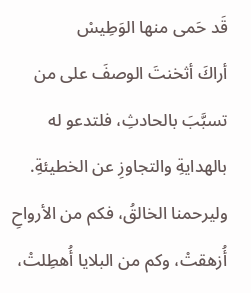قَد حَمى منها الوَطِيسْ
أراكَ أثخنتَ الوصفَ على من تسبَّبَ بالحادثِ، فلتدعو له بالهدايةِ والتجاوزِ عن الخطيئةِ.
وليرحمنا الخالقُ، فكم من الأرواحِ أُزهقتْ، وكم من البلايا أُهطِلتْ،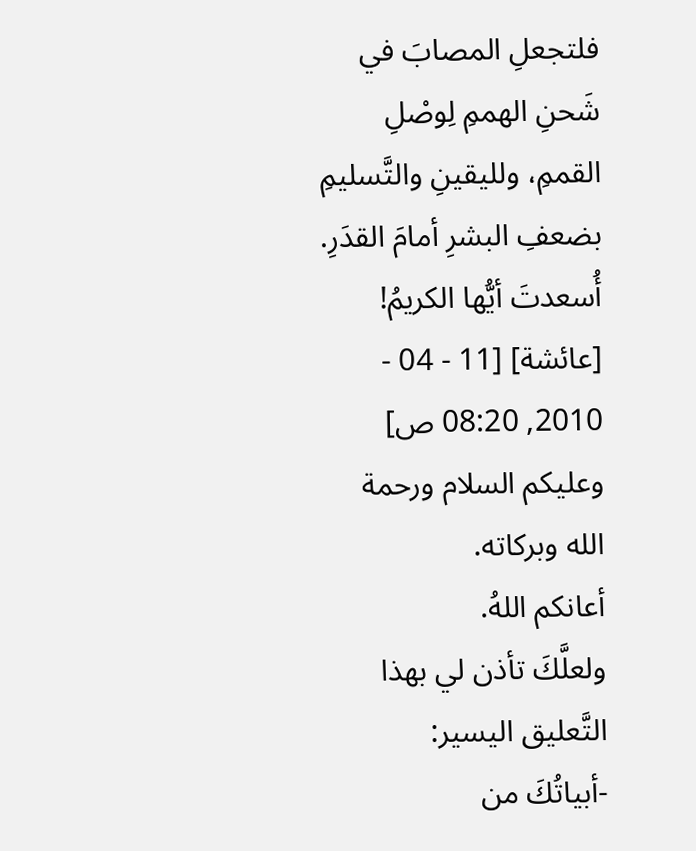فلتجعلِ المصابَ في شَحنِ الهممِ لِوصْلِ القممِ، ولليقينِ والتَّسليمِ بضعفِ البشرِ أمامَ القدَرِ.
أُسعدتَ أيُّها الكريمُ!
[عائشة] [11 - 04 - 2010, 08:20 ص]
وعليكم السلام ورحمة الله وبركاته.
أعانكم اللهُ.
ولعلَّكَ تأذن لي بهذا التَّعليق اليسير:
-أبياتُكَ من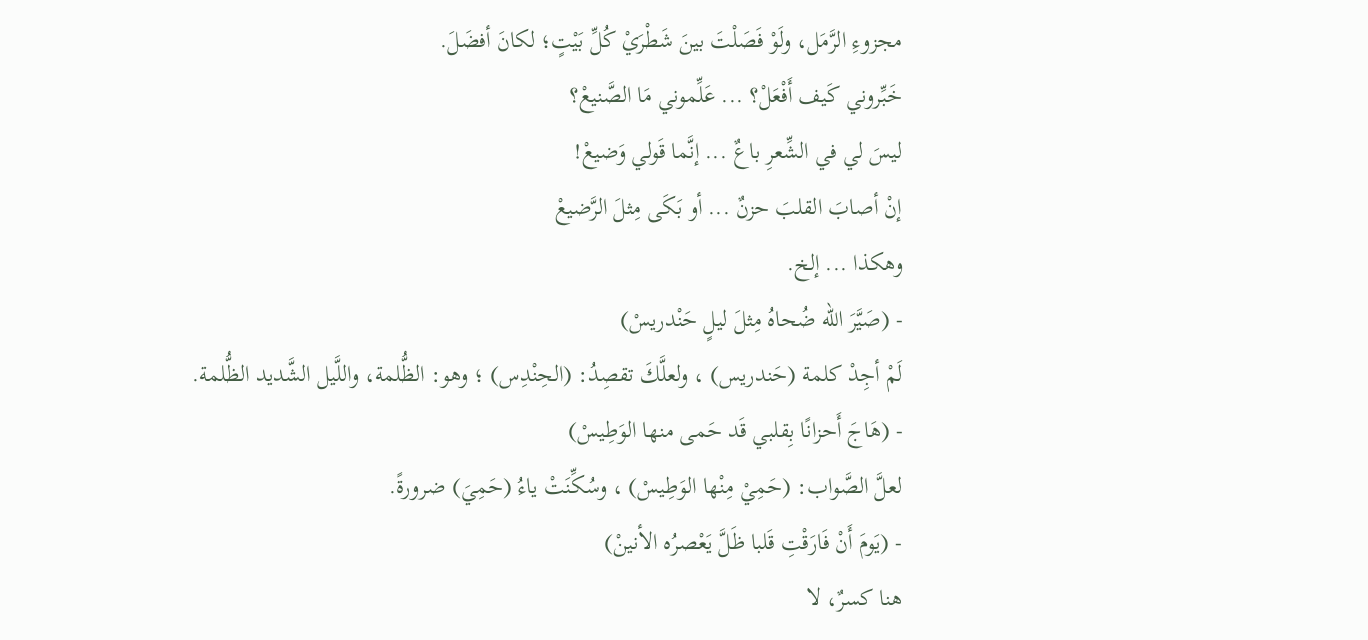مجزوءِ الرَّمَل، ولَوْ فَصَلْتَ بينَ شَطْرَيْ كُلِّ بَيْتٍ؛ لكانَ أفضَلَ.
خَبِّروني كَيف أَفْعَلْ؟ ... عَلِّموني مَا الصَّنيعْ؟
ليسَ لي في الشِّعرِ باعٌ ... إنَّما قَولي وَضيعْ!
إنْ أصابَ القلبَ حزنٌ ... أو بَكَى مِثلَ الرَّضيعْ
وهكذا ... إلخ.
- (صَيَّرَ الله ضُحاهُ مِثلَ ليلٍ حَنْدريسْ)
لَمْ أجِدْ كلمة (حَندريس) ، ولعلَّكَ تقصِدُ: (الحِنْدِس) ؛ وهو: الظُّلمة، واللَّيل الشَّديد الظُّلمة.
- (هَاجَ أَحزانًا بِقلبي قَد حَمى منها الوَطِيسْ)
لعلَّ الصَّواب: (حَمِيْ مِنْها الوَطِيسْ) ، وسُكِّنَتْ ياءُ (حَمِيَ) ضرورةً.
- (يَومَ أَنْ فَارَقْتِ قَلبا ظَلَّ يَعْصرُه الأنينْ)
هنا كسرٌ، لا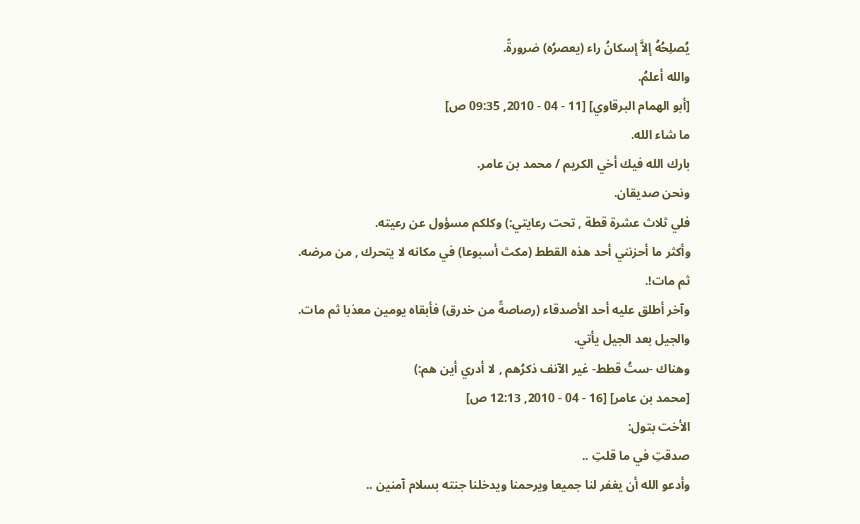يُصلِحُهُ إلاَّ إسكانُ راء (يعصرُه) ضرورةً.
والله أعلمُ.
[أبو الهمام البرقاوي] [11 - 04 - 2010, 09:35 ص]
ما شاء الله.
بارك الله فيك أخي الكريم / محمد بن عامر.
ونحن صديقان.
فلي ثلاث عشرة قطة , تحت رعايتي:) وكلكم مسؤول عن رعيته.
وأكثر ما أحزنني أحد هذه القطط (مكث أسبوعا) في مكانه لا يتحرك , من مرضه.
ثم مات!.
وآخر أطلق عليه أحد الأصدقاء (رصاصةً من خدرق) فأبقاه يومين معذبا ثم مات.
والجيل بعد الجيل يأتي.
وهناك -ستُ قطط- غير الآنف ذكرُهم , لا أدري أين هم:)
[محمد بن عامر] [16 - 04 - 2010, 12:13 ص]
الأخت بتول:
صدقتِ في ما قلتِ ..
وأدعو الله أن يغفر لنا جميعا ويرحمنا ويدخلنا جنته بسلام آمنين ..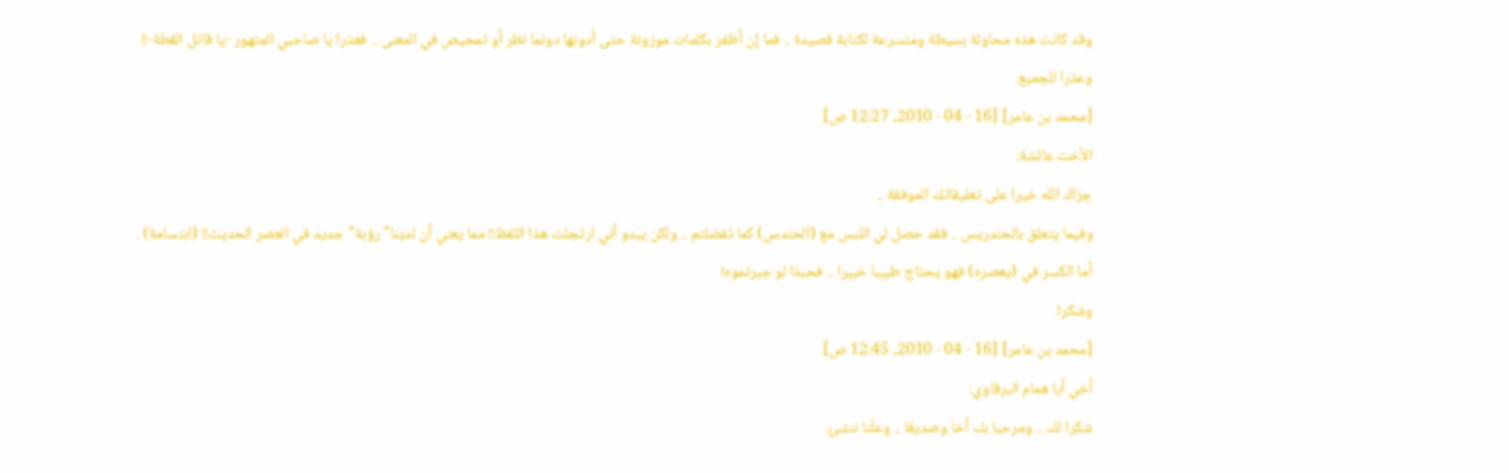وقد كانت هذه محاولة بسيطة ومتسرعة لكتابة قصيدة .. فما إن أظفر بكلمات موزونة حتى أدونها دونما نظر أو تمحيص في المعنى .. فعذرا يا صاحبي المتهور -يا قاتل القطة-!!
وعذرا للجميع.
[محمد بن عامر] [16 - 04 - 2010, 12:27 ص]
الأخت عائشة:
جزاك الله خيرا على تعليقاتك الموفقة ..
وفيما يتعلق بالحندريس .. فقد حصل لي اللبس مع (الحندس) كما تفضلتم .. ولكن يبدو أني ارتجلت هذا اللفظ!! مما يعني أن لدينا"رؤبة"جديد في العصر الحديث!! (ابتسامة) .
أما الكسر في (يعصره) فهو يحتاج طبيبا خبيرا .. فحبذا لو جبرتموه!
وشكرا.
[محمد بن عامر] [16 - 04 - 2010, 12:45 ص]
أخي أبا همام البرقاوي:
شكرا لك .. ومرحبا بك أخا وصديقا .. وعلّنا ننشئ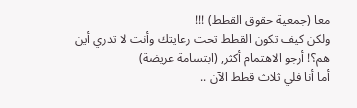معا (جمعية حقوق القطط) !!!
ولكن كيف تكون القطط تحت رعايتك وأنت لا تدري أين هم؟! أرجو الاهتمام أكثر, (ابتسامة عريضة)
أما أنا فلي ثلاث قطط الآن ..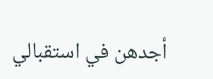أجدهن في استقبالي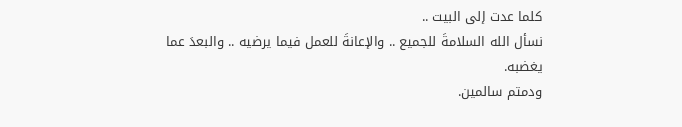كلما عدت إلى البيت ..
نسأل الله السلامةَ للجميع .. والإعانةَ للعمل فيما يرضيه .. والبعدَ عما يغضبه.
ودمتم سالمين.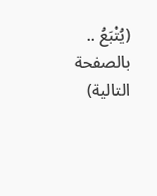(يُتْبَعُ .. بالصفحة التالية)